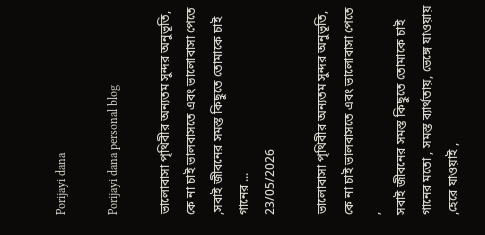Porijayi dana

Porijayi dana personal blog

ভালোবাসা পৃথিবীর অন্যতম সুন্দর অনুভূতি, কে না চাই ভালবাসতে এবং ভালোবাসা পেতে ,সবাই জীবনের সমস্ত কিছুতে তোমাকে চাই গানের ...
23/05/2026

ভালোবাসা পৃথিবীর অন্যতম সুন্দর অনুভূতি, কে না চাই ভালবাসতে এবং ভালোবাসা পেতে ,
সবাই জীবনের সমস্ত কিছুতে তোমাকে চাই গানের মতো , সমস্ত ব্যার্থতায়, ভেঙ্গে যাওয়ায় ,হেরে যাওয়াই ,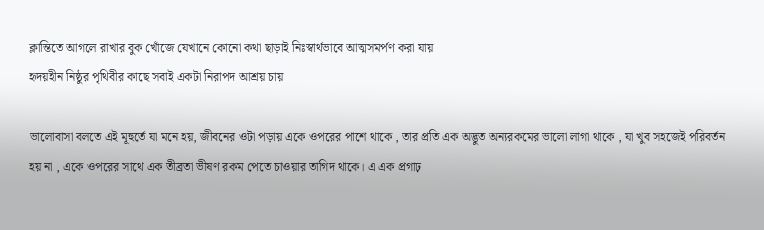ক্লান্তিতে আগলে রাখার বুক খোঁজে যেখানে কোনো কথা ছাড়াই নিঃস্বার্থভাবে আত্মসমর্পণ করা যায়
হৃদয়হীন নিষ্ঠুর পৃথিবীর কাছে সবাই একটা নিরাপদ আশ্রয় চায়

ভালোবাসা বলতে এই মূহুর্তে যা মনে হয়, জীবনের ওটা পড়ায় একে ওপরের পাশে থাকে , তার প্রতি এক অদ্ভুত অন্যরকমের ভালো লাগা থাকে , যা খুব সহজেই পরিবর্তন হয় না , একে ওপরের সাথে এক তীব্রতা ভীষণ রকম পেতে চাওয়ার তাগিদ থাকে। এ এক প্রগাঢ়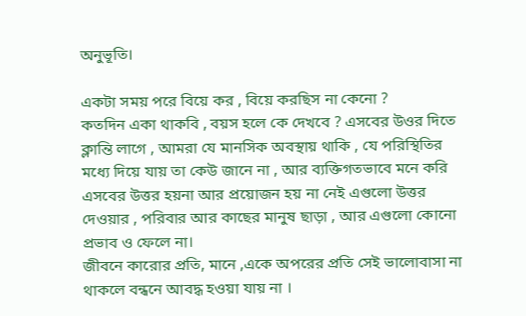অনুভূতি।

একটা সময় পরে বিয়ে কর , বিয়ে করছিস না কেনো ?
কতদিন একা থাকবি , বয়স হলে কে দেখবে ? এসবের উওর দিতে ক্লান্তি লাগে , আমরা যে মানসিক অবস্থায় থাকি , যে পরিস্থিতির মধ্যে দিয়ে যায় তা কেউ জানে না , আর ব্যক্তিগতভাবে মনে করি এসবের উত্তর হয়না আর প্রয়োজন হয় না নেই এগুলো উত্তর দেওয়ার , পরিবার আর কাছের মানুষ ছাড়া , আর এগুলো কোনো প্রভাব ও ফেলে না।
জীবনে কারোর প্রতি, মানে ,একে অপরের প্রতি সেই ভালোবাসা না থাকলে বন্ধনে আবদ্ধ হওয়া যায় না ।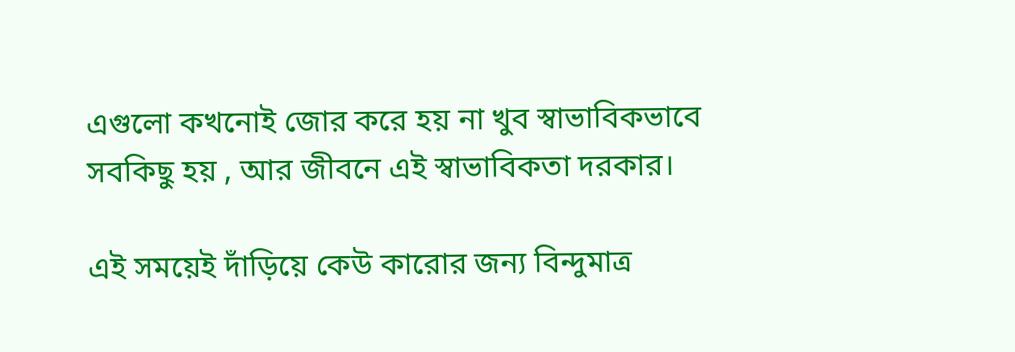এগুলো কখনোই জোর করে হয় না খুব স্বাভাবিকভাবে সবকিছু হয় , আর জীবনে এই স্বাভাবিকতা দরকার।

এই সময়েই দাঁড়িয়ে কেউ কারোর জন্য বিন্দুমাত্র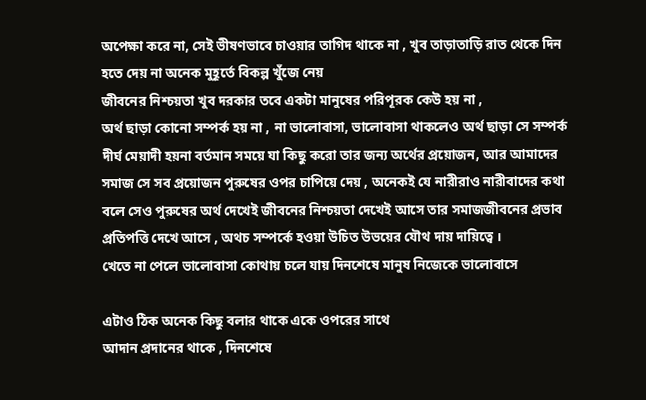অপেক্ষা করে না, সেই ভীষণভাবে চাওয়ার তাগিদ থাকে না , খুব তাড়াতাড়ি রাত থেকে দিন হতে দেয় না অনেক মুহূর্তে বিকল্প খুঁজে নেয়
জীবনের নিশ্চয়তা খুব দরকার তবে একটা মানুষের পরিপূরক কেউ হয় না ,
অর্থ ছাড়া কোনো সম্পর্ক হয় না , না ভালোবাসা, ভালোবাসা থাকলেও অর্থ ছাড়া সে সম্পর্ক দীর্ঘ মেয়াদী হয়না বর্তমান সময়ে যা কিছু করো তার জন্য অর্থের প্রয়োজন, আর আমাদের সমাজ সে সব প্রয়োজন পুরুষের ওপর চাপিয়ে দেয় , অনেকই যে নারীরাও নারীবাদের কথা বলে সেও পুরুষের অর্থ দেখেই জীবনের নিশ্চয়তা দেখেই আসে তার সমাজজীবনের প্রভাব প্রতিপত্তি দেখে আসে , অথচ সম্পর্কে হওয়া উচিত উভয়ের যৌথ দায় দায়িত্বে ।
খেতে না পেলে ভালোবাসা কোথায় চলে যায় দিনশেষে মানুষ নিজেকে ভালোবাসে

এটাও ঠিক অনেক কিছু বলার থাকে একে ওপরের সাথে
আদান প্রদানের থাকে , দিনশেষে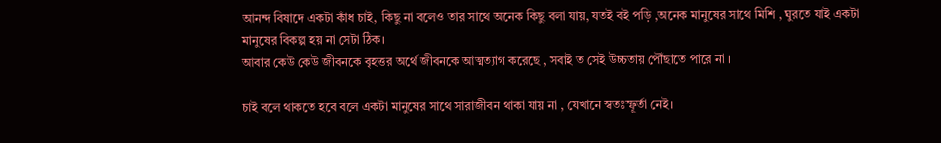আনন্দ বিষাদে একটা কাঁধ চাই, কিছু না বলেও তার সাথে অনেক কিছু বলা যায়, যতই বই পড়ি ,অনেক মানুষের সাথে মিশি , ঘুরতে যাই একটা মানুষের বিকল্প হয় না সেটা ঠিক।
আবার কেউ কেউ জীবনকে বৃহত্তর অর্থে জীবনকে আত্মত্যাগ করেছে , সবাই ত সেই উচ্চতায় পৌঁছাতে পারে না ।

চাই বলে থাকতে হবে বলে একটা মানুষের সাথে সারাজীবন থাকা যায় না , যেখানে স্বতঃস্ফূর্তা নেই।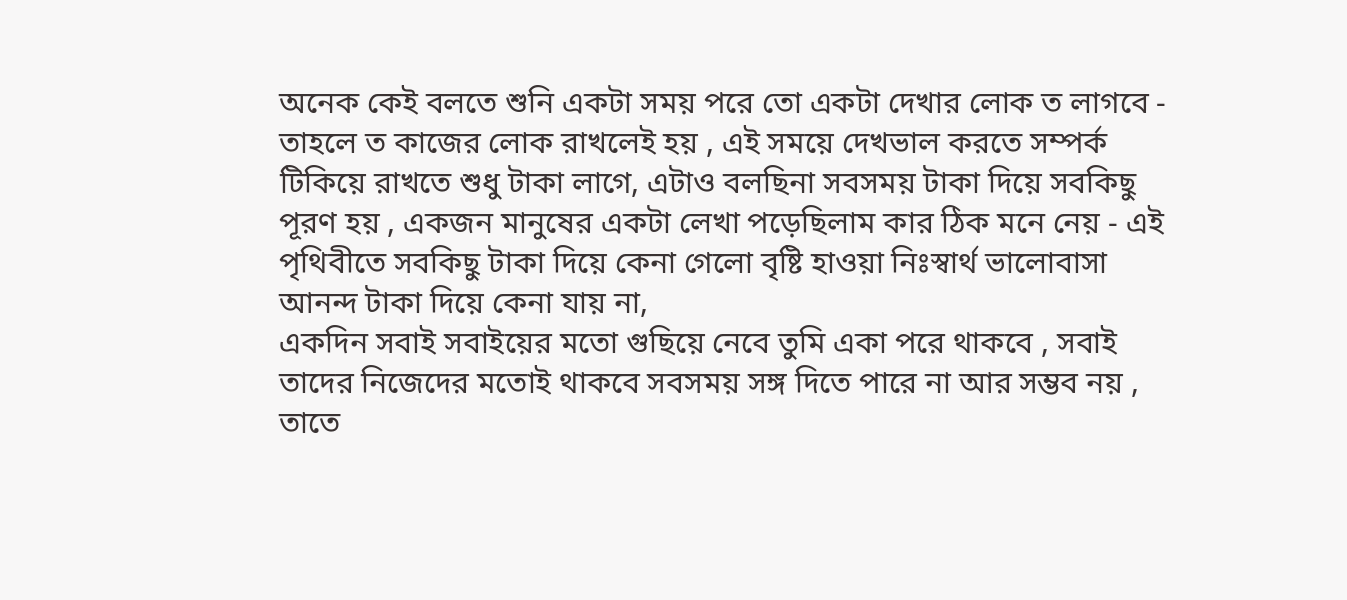অনেক কেই বলতে শুনি একটা সময় পরে তো একটা দেখার লোক ত লাগবে - তাহলে ত কাজের লোক রাখলেই হয় , এই সময়ে দেখভাল করতে সম্পর্ক টিকিয়ে রাখতে শুধু টাকা লাগে, এটাও বলছিনা সবসময় টাকা দিয়ে সবকিছু পূরণ হয় , একজন মানুষের একটা লেখা পড়েছিলাম কার ঠিক মনে নেয় - এই পৃথিবীতে সবকিছু টাকা দিয়ে কেনা গেলো বৃষ্টি হাওয়া নিঃস্বার্থ ভালোবাসা আনন্দ টাকা দিয়ে কেনা যায় না,
একদিন সবাই সবাইয়ের মতো গুছিয়ে নেবে তুমি একা পরে থাকবে , সবাই তাদের নিজেদের মতোই থাকবে সবসময় সঙ্গ দিতে পারে না আর সম্ভব নয় , তাতে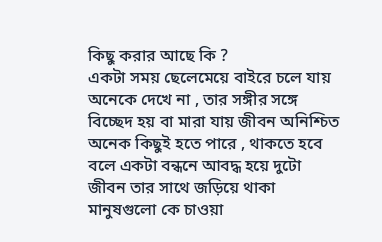কিছু করার আছে কি ?
একটা সময় ছেলেমেয়ে বাইরে চলে যায় অনেকে দেখে না , তার সঙ্গীর সঙ্গে বিচ্ছেদ হয় বা মারা যায় জীবন অনিশ্চিত অনেক কিছুই হতে পারে , থাকতে হবে বলে একটা বন্ধনে আবদ্ধ হয়ে দুটো জীবন তার সাথে জড়িয়ে থাকা মানুষগুলো কে চাওয়া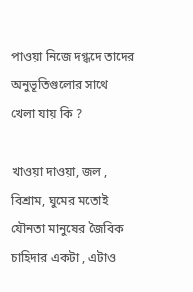পাওয়া নিজে দগ্ধদে তাদের অনুভূতিগুলোর সাথে খেলা যায় কি ?

খাওয়া দাওয়া, জল , বিশ্রাম, ঘুমের মতোই যৌনতা মানুষের জৈবিক চাহিদার একটা , এটাও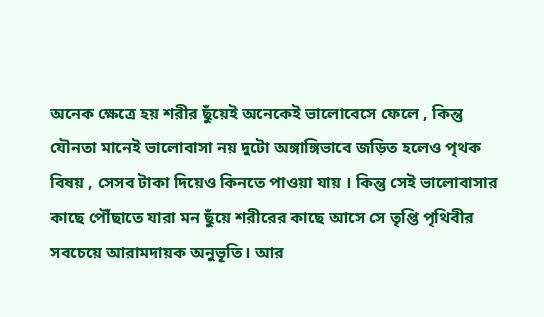অনেক ক্ষেত্রে হয় শরীর ছুঁয়েই অনেকেই ভালোবেসে ফেলে , কিন্তু যৌনতা মানেই ভালোবাসা নয় দুটো অঙ্গাঙ্গিভাবে জড়িত হলেও পৃথক বিষয় , সেসব টাকা দিয়েও কিনতে পাওয়া যায় ‌। কিন্তু সেই ভালোবাসার কাছে পৌঁছাতে যারা মন ছুঁয়ে শরীরের কাছে আসে সে তৃপ্তি পৃথিবীর সবচেয়ে আরামদায়ক অনুভূতি। আর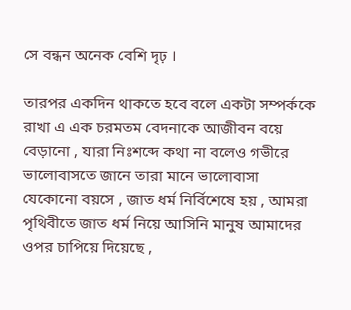সে বন্ধন অনেক বেশি দৃঢ় ।

তারপর একদিন থাকতে হবে বলে একটা সম্পর্ককে রাখা এ এক চরমতম বেদনাকে আজীবন বয়ে বেড়ানো , যারা নিঃশব্দে কথা না বলেও গভীরে ভালোবাসতে জানে তারা মানে ভালোবাসা যেকোনো বয়সে , জাত ধর্ম নির্বিশেষে হয় , আমরা পৃথিবীতে জাত ধর্ম নিয়ে আসিনি মানুষ আমাদের ওপর চাপিয়ে দিয়েছে ,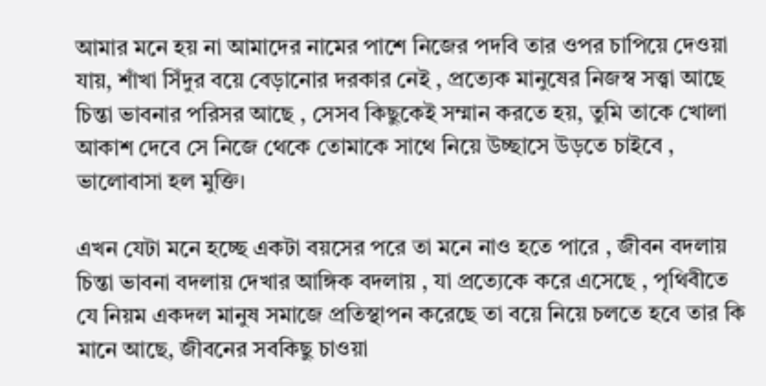আমার মনে হয় না আমাদের নামের পাশে নিজের পদবি তার ওপর চাপিয়ে দেওয়া যায়, শাঁখা সিঁদুর বয়ে বেড়ানোর দরকার নেই , প্রত্যেক মানুষের নিজস্ব সত্ত্বা আছে চিন্তা ভাবনার পরিসর আছে , সেসব কিছুকেই সম্মান করতে হয়, তুমি তাকে খোলা আকাশ দেবে সে নিজে থেকে তোমাকে সাথে নিয়ে উচ্ছাসে উড়তে চাইবে , ভালোবাসা হল মুক্তি।

এখন যেটা মনে হচ্ছে একটা বয়সের পরে তা মনে নাও হতে পারে , জীবন বদলায় চিন্তা ভাবনা বদলায় দেখার আঙ্গিক বদলায় , যা প্রত্যেকে করে এসেছে , পৃথিবীতে যে নিয়ম একদল মানুষ সমাজে প্রতিস্থাপন করেছে তা বয়ে নিয়ে চলতে হবে তার কি মানে আছে, জীবনের সবকিছু চাওয়া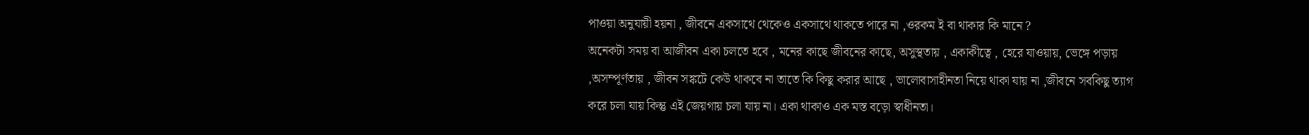পাওয়া অনুযায়ী হয়না , জীবনে একসাথে থেকেও একসাথে থাকতে পারে না ,ওরকম ই বা থাকার কি মানে ?
অনেকটা সময় বা আজীবন একা চলতে হবে , মনের কাছে জীবনের কাছে, অসুস্থতায় , একাকীত্বে , হেরে যাওয়ায়, ভেঙ্গে পড়ায় ,অসম্পূর্ণতায় , জীবন সঙ্কটে কেউ থাকবে না তাতে কি কিছু করার আছে , ভালোবাসাহীনতা নিয়ে থাকা যায় না ,জীবনে সবকিছু ত্যাগ করে চলা যায় কিন্তু এই জেয়গায় চলা যায় না। একা থাকাও এক মস্ত বড়ো স্বাধীনতা।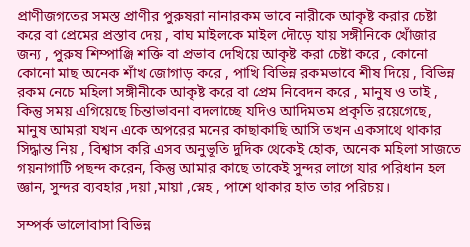প্রাণীজগতের সমস্ত প্রাণীর পুরুষরা নানারকম ভাবে নারীকে আকৃষ্ট করার চেষ্টা করে বা প্রেমের প্রস্তাব দেয় , বাঘ মাইলকে মাইল দৌড়ে যায় সঙ্গীনিকে খোঁজার জন্য , পুরুষ শিম্পাঞ্জি শক্তি বা প্রভাব দেখিয়ে আকৃষ্ট করা চেষ্টা করে , কোনো কোনো মাছ অনেক শাঁখ জোগাড় করে , পাখি বিভিন্ন রকমভাবে শীষ দিয়ে , বিভিন্ন রকম নেচে মহিলা সঙ্গীনীকে আকৃষ্ট করে বা প্রেম নিবেদন করে , মানুষ ও তাই , কিন্তু সময় এগিয়েছে চিন্তাভাবনা বদলাচ্ছে যদিও আদিমতম প্রকৃতি রয়েগেছে, মানুষ আমরা যখন একে অপরের মনের কাছাকাছি আসি তখন একসাথে থাকার সিদ্ধান্ত নিয় , বিশ্বাস করি এসব অনুভূতি দুদিক থেকেই হোক, অনেক মহিলা সাজতে গয়নাগাটি পছন্দ করেন, কিন্তু আমার কাছে তাকেই সুন্দর লাগে যার পরিধান হল জ্ঞান, সুন্দর ব্যবহার ,দয়া ,মায়া ,স্নেহ , পাশে থাকার হাত তার পরিচয়।

সম্পর্ক ভালোবাসা বিভিন্ন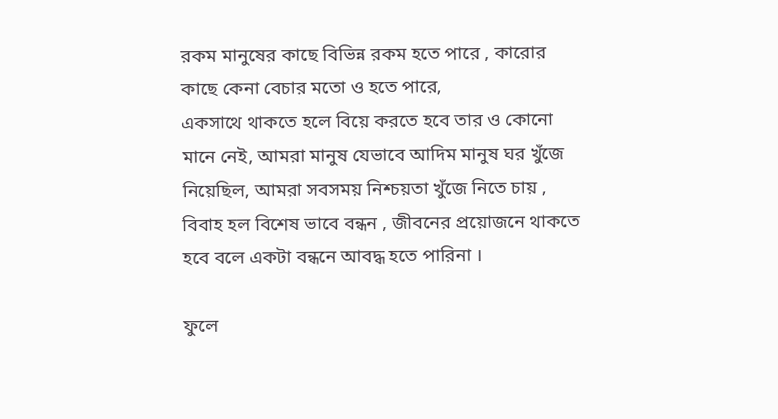রকম মানুষের কাছে বিভিন্ন রকম হতে পারে , কারোর কাছে কেনা বেচার মতো ও হতে পারে,
একসাথে থাকতে হলে বিয়ে করতে হবে তার ও কোনো‌ মানে নেই, আমরা মানুষ যেভাবে আদিম মানুষ ঘর খুঁজে নিয়েছিল, আমরা সবসময় নিশ্চয়তা খুঁজে নিতে চায় ,
বিবাহ হল বিশেষ ভাবে বন্ধন , জীবনের প্রয়োজনে থাকতে হবে বলে একটা বন্ধনে আবদ্ধ হতে পারিনা ।

ফুলে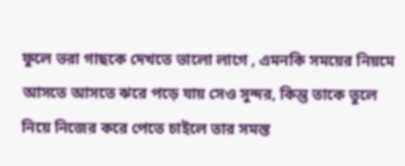ফুলে ভরা গাছকে দেখতে ভালো লাগে , এমনকি সময়ের নিয়মে আসতে আসতে ঝরে পড়ে যায় সেও সুন্দর, কিন্তু তাকে তুলে নিয়ে নিজের করে পেতে চাইলে তার সমস্ত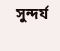সুন্দর্য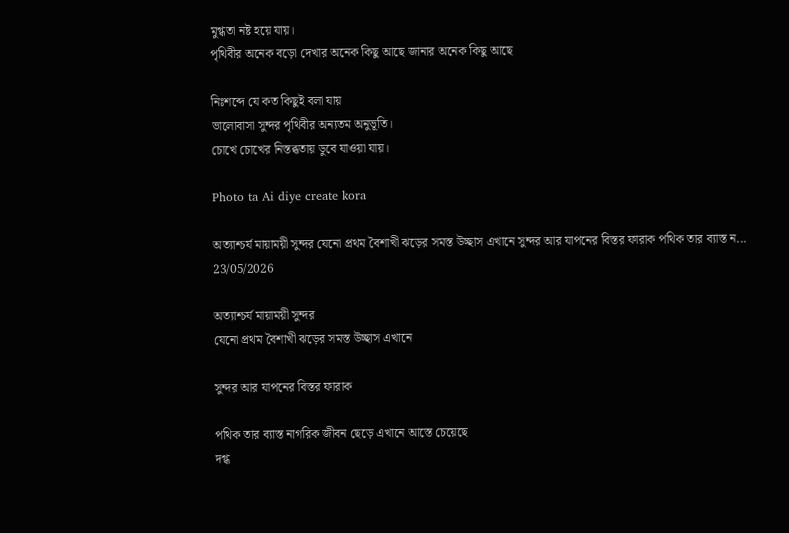মুগ্ধতা নষ্ট হয়ে যায়।
পৃথিবীর অনেক বড়ো দেখার অনেক কিছু আছে জানার অনেক কিছু আছে

নিঃশব্দে যে কত কিছুই বলা যায়
ভালোবাসা সুন্দর পৃথিবীর অন্যতম অনুভূতি।
চোখে চোখের নিস্তব্ধতায় ডুবে যাওয়া যায়।

Photo ta Ai diye create kora

অত্যাশ্চর্য মায়াময়ী সুন্দর যেনো প্রথম বৈশাখী ঝড়ের সমস্ত উচ্ছাস এখানে সুন্দর আর যাপনের বিস্তর ফারাক পথিক তার ব্যাস্ত ন...
23/05/2026

অত্যাশ্চর্য মায়াময়ী সুন্দর
যেনো প্রথম বৈশাখী ঝড়ের সমস্ত উচ্ছাস এখানে

সুন্দর আর যাপনের বিস্তর ফারাক

পথিক তার ব্যাস্ত নাগরিক জীবন ছেড়ে এখানে আস্তে চেয়েছে
দগ্ধ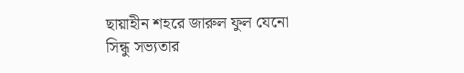ছায়াহীন শহরে জারুল ফুল যেনো ‌
সিন্ধু সভ্যতার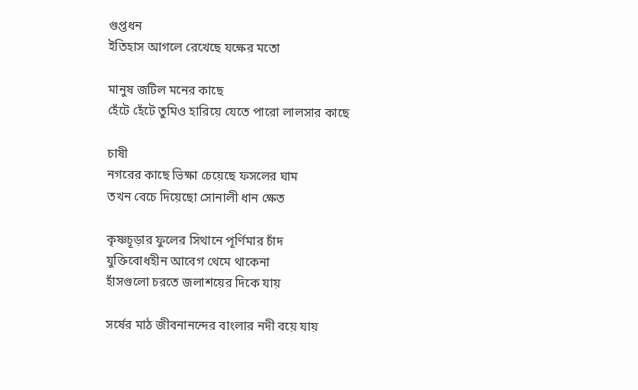গুপ্তধন
ইতিহাস আগলে রেখেছে যক্ষের মতো

মানুষ জটিল মনের কাছে
হেঁটে হেঁটে তুমিও হারিয়ে যেতে পারো লালসার কাছে

চাষী
নগরের কাছে ভিক্ষা চেয়েছে ফসলের ঘাম
তখন বেচে দিয়েছো সোনালী ধান‌ ক্ষেত

কৃষ্ণচূড়ার ফুলের সিথানে পূর্ণিমার চাঁদ
যুক্তিবোধহীন আবেগ থেমে থাকেনা
হাঁসগুলো চরতে জলাশয়ের দিকে যায়

সর্ষের মাঠ জীবনানন্দের বাংলার নদী বয়ে যায়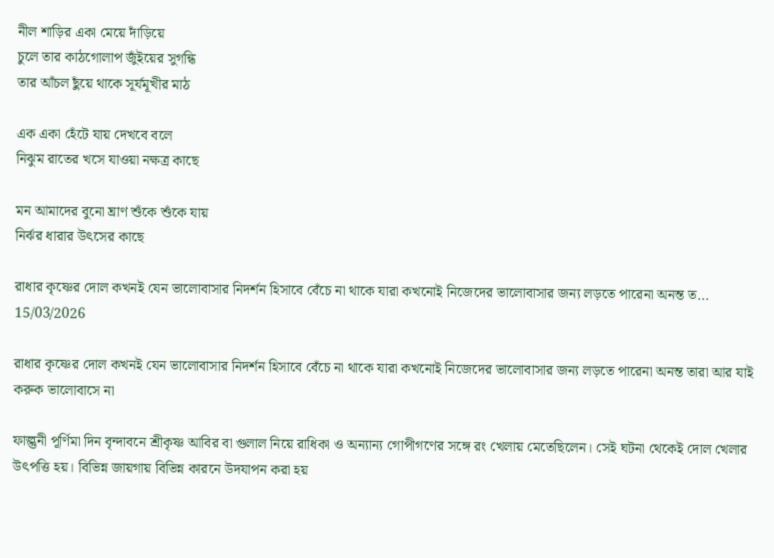নীল শাড়ির একা মেয়ে দাঁড়িয়ে
চুলে তার কাঠগোলাপ জুঁইয়ের সুগন্ধি
তার আঁচল ছুঁয়ে থাকে সূর্যমূখীর মাঠ

এক একা হেঁটে যায় দেখবে বলে
নিঝুম রাতের খসে যাওয়া নক্ষত্র কাছে

মন আমাদের বুনো ঘ্রাণ শুঁকে শুঁকে যায়
নির্ঝর ধারার উৎসের কাছে

রাধার কৃষ্ণের দোল কখনই যেন ভালোবাসার নিদর্শন হিসাবে বেঁচে না থাকে যারা কখনোই নিজেদের ভালোবাসার জন্য লড়তে পারেনা অনন্ত ত...
15/03/2026

রাধার কৃষ্ণের দোল কখনই যেন ভালোবাসার নিদর্শন হিসাবে বেঁচে না থাকে যারা কখনোই নিজেদের ভালোবাসার জন্য লড়তে পারেনা অনন্ত তারা আর যাই করুক ভালোবাসে না

ফাল্গুনী পূর্ণিমা দিন বৃন্দাবনে শ্রীকৃষ্ণ আবির বা গুলাল নিয়ে রাধিকা ও অন্যান্য গোপীগণের সঙ্গে রং খেলায় মেতেছিলেন। সেই ঘটনা থেকেই দোল খেলার উৎপত্তি হয়। বিভিন্ন জায়গায় বিভিন্ন কারনে উদযাপন করা হয়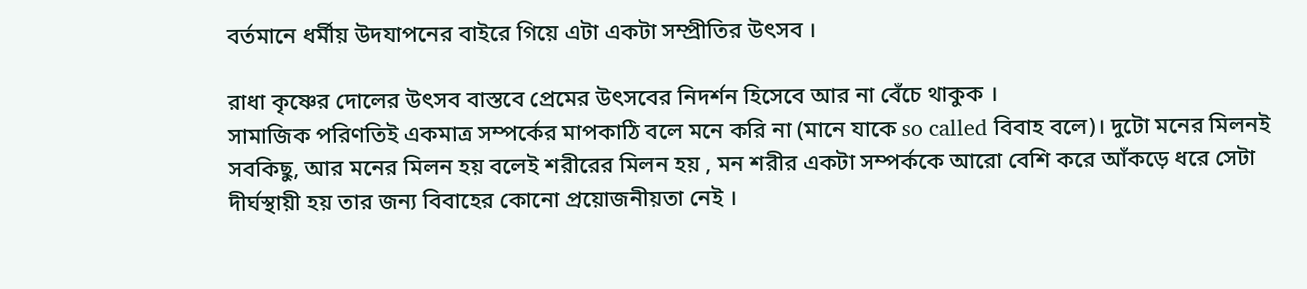বর্তমানে ধর্মীয় উদযাপনের বাইরে গিয়ে এটা একটা সম্প্রীতির উৎসব ।

রাধা কৃষ্ণের দোলের উৎসব বাস্তবে প্রেমের উৎসবের নিদর্শন হিসেবে আর না বেঁচে থাকুক ।
সামাজিক পরিণতিই একমাত্র সম্পর্কের মাপকাঠি বলে মনে করি না (মানে যাকে so called বিবাহ বলে)। দুটো মনের মিলনই সবকিছু, আর মনের মিলন হয় বলেই শরীরের মিলন হয় , মন শরীর একটা সম্পর্ককে আরো বেশি করে আঁকড়ে ধরে সেটা দীর্ঘস্থায়ী হয় তার জন্য বিবাহের কোনো প্রয়োজনীয়তা নেই ।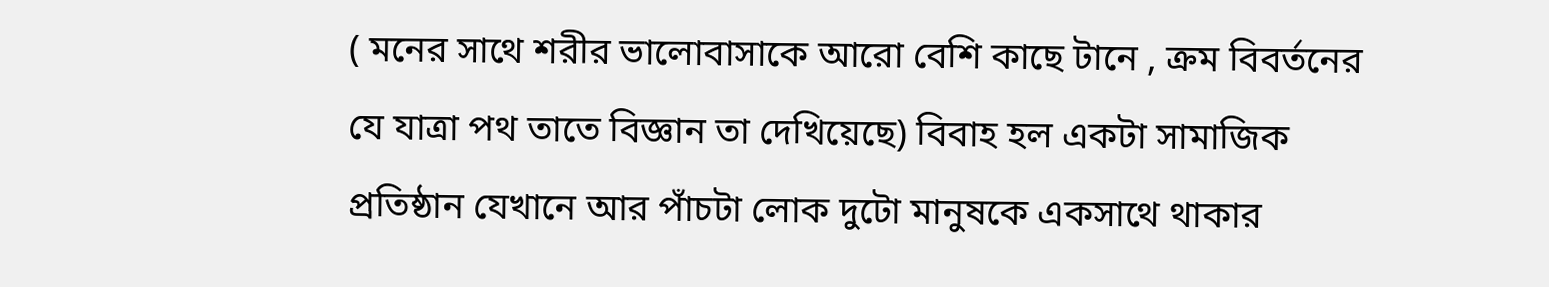( মনের সাথে শরীর ভালোবাসাকে আরো বেশি কাছে টানে , ক্রম বিবর্তনের যে যাত্রা পথ তাতে বিজ্ঞান তা দেখিয়েছে) বিবাহ হল একটা সামাজিক প্রতিষ্ঠান যেখানে আর পাঁচটা লোক দুটো মানুষকে একসাথে থাকার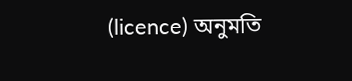(licence) অনুমতি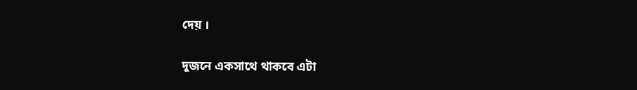দেয় ।

দুজনে একসাথে থাকবে এটা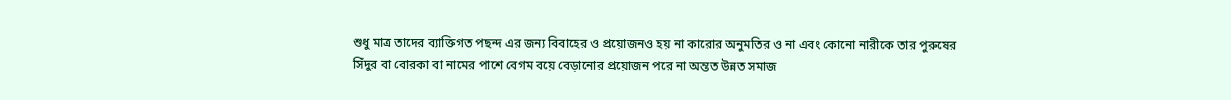শুধু মাত্র তাদের ব্যাক্তিগত পছন্দ এর জন্য বিবাহের ও প্রয়োজনও হয় না কারোর অনুমতির ও না এবং কোনো নারীকে তার পুরুষের সিঁদুর বা বোরকা বা নামের পাশে বেগম বয়ে বেড়ানোর প্রয়োজন পরে না অন্তত উন্নত সমাজ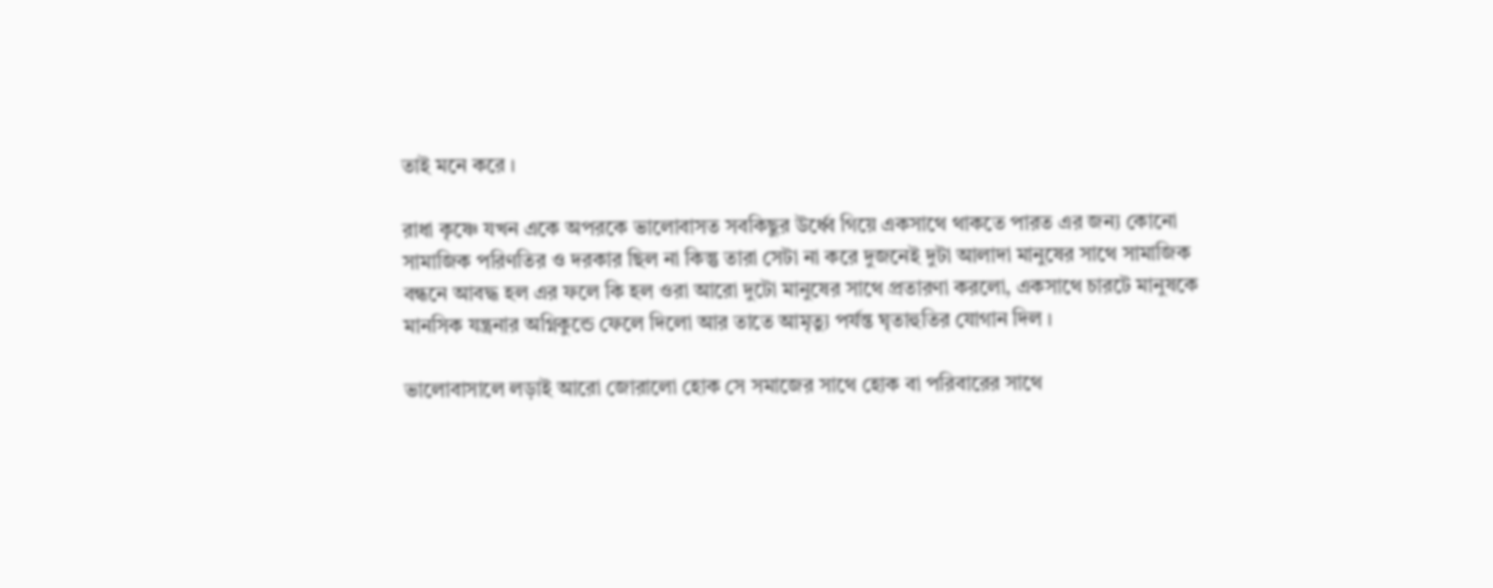তাই মনে করে ।

রাধা কৃষ্ণে যখন একে অপরকে ভালোবাসত সবকিছুর উর্ধ্বে গিয়ে একসাথে থাকতে পারত এর জন্য কোনো সামাজিক পরিণতির ও দরকার ছিল না কিন্তু তারা সেটা না করে দুজনেই দুটা আলাদা মানুষের সাথে সামাজিক বন্ধনে আবদ্ধ হল এর ফলে কি হল ওরা আরো দুটো মানুষের সাথে প্রতারণা করলো, একসাথে চারটে মানুষকে মানসিক যন্ত্রনার অগ্নিকুন্ডে ফেলে দিলো আর তাতে আমৃত্যু পর্যন্ত ঘৃতাহুতির যোগান দিল ।

ভালোবাসালে লড়াই আরো জোরালো হোক সে সমাজের সাথে হোক বা পরিবারের সাথে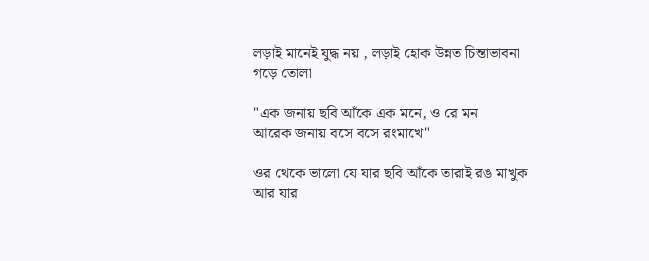লড়াই মানেই যুদ্ধ নয় , লড়াই হোক উন্নত চিন্তাভাবনা গড়ে তোলা

"এক জনায় ছবি আঁকে এক মনে, ও রে মন
আরেক জনায় বসে বসে রংমাখে"

ওর থেকে ভালো যে যার ছবি আঁকে তারাই রঙ মাখুক আর যার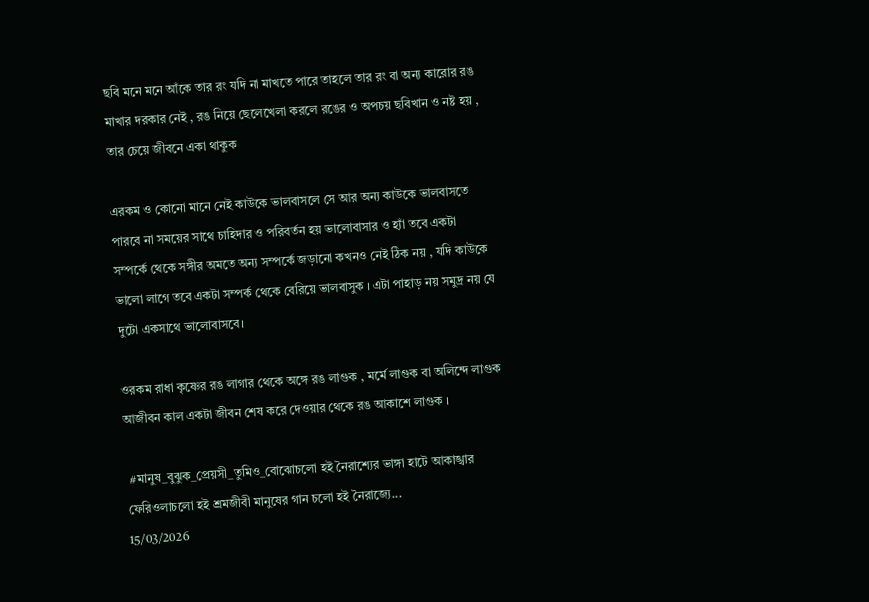ছবি মনে মনে আঁকে তার রং যদি না মাখতে পারে তাহলে তার রং বা অন্য কারোর রঙ মাখার দরকার নেই , রঙ নিয়ে ছেলেখেলা করলে রঙের ও অপচয় ছবিখান ও নষ্ট হয় , তার চেয়ে জীবনে একা থাকুক

এরকম ও কোনো মানে নেই কাউকে ভালবাসলে সে আর অন্য কাউকে ভালবাসতে পারবে না সময়ের সাথে চাহিদার ও পরিবর্তন হয় ভালোবাসার ও হ্যাঁ তবে একটা সম্পর্কে থেকে সঙ্গীর অমতে অন্য সম্পর্কে জড়ানো কখনও নেই ঠিক নয় , যদি কাউকে ভালো লাগে তবে একটা সম্পর্ক থেকে বেরিয়ে ভালবাসুক । এটা পাহাড় নয় সমুদ্র নয় যে দুটো একসাথে ভালোবাসবে।

ওরকম রাধা কৃষ্ণের রঙ লাগার থেকে অঙ্গে রঙ লাগুক , মর্মে লাগুক বা অলিন্দে লাগুক আজীবন কাল একটা জীবন শেষ করে দেওয়ার থেকে রঙ আকাশে লাগুক ।

 #মানুষ_বুঝুক_প্রেয়সী_তুমিও_বোঝোচলো হই নৈরাশ্যের ভাঙ্গা হাটে আকাঙ্খার ফেরিওলাচলো হই শ্রমজীবী মানুষের গান চলো হই নৈরাজ্যে...
15/03/2026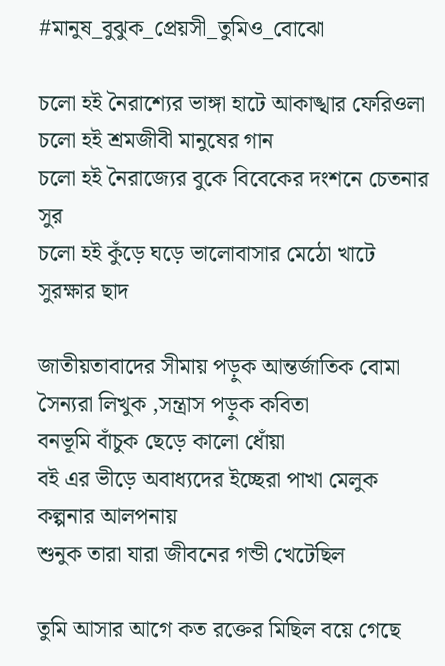#মানুষ_বুঝুক_প্রেয়সী_তুমিও_বোঝো

চলো হই নৈরাশ্যের ভাঙ্গা হাটে আকাঙ্খার ফেরিওলা
চলো হই শ্রমজীবী মানুষের গান
চলো হই নৈরাজ্যের বুকে বিবেকের দংশনে চেতনার সুর
চলো হই কুঁড়ে ঘড়ে ভালোবাসার মেঠো খাটে সুরক্ষার ছাদ

জাতীয়তাবাদের সীমায় পড়ুক আন্তর্জাতিক বোমা
সৈন্যরা লিখুক ,সন্ত্রাস পড়ুক কবিতা
বনভূমি বাঁচুক ছেড়ে কালো ধোঁয়া
বই এর ভীড়ে অবাধ্যদের ইচ্ছেরা পাখা মেলুক কল্পনার আলপনায়
শুনুক তারা যারা জীবনের গন্ডী খেটেছিল

তুমি আসার আগে কত রক্তের মিছিল বয়ে গেছে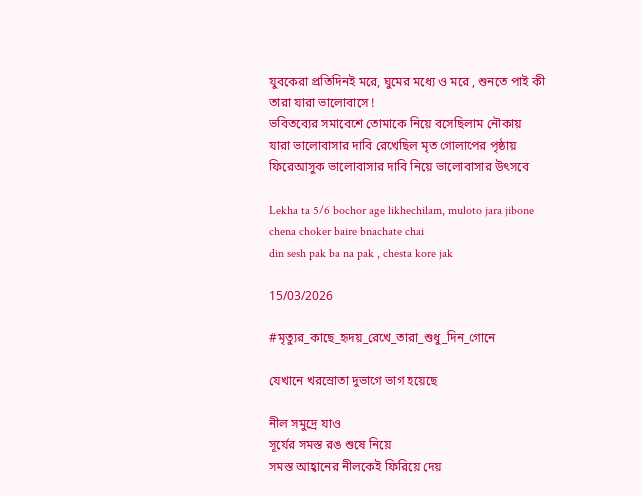যুবকেরা প্রতিদিনই মরে, ঘুমের মধ্যে ও মরে , শুনতে পাই কী তারা যারা ভালোবাসে !
ভবিতব্যের সমাবেশে তোমাকে নিয়ে বসেছিলাম নৌকায়
যারা ভালোবাসার দাবি রেখেছিল মৃত গোলাপের পৃষ্ঠায়
ফিরেআসুক ভালোবাসার দাবি নিয়ে ভালোবাসার উৎসবে

Lekha ta 5/6 bochor age likhechilam, muloto jara jibone chena choker baire bnachate chai
din sesh pak ba na pak , chesta kore jak

15/03/2026

#মৃত্যুর_কাছে_হৃদয়_রেখে_তারা_শুধু_দিন_গোনে

যেখানে খরস্রোতা দুভাগে ভাগ হয়েছে

নীল সমুদ্রে যাও
সূর্যের সমস্ত রঙ শুষে নিয়ে
সমস্ত আহ্বানের নীলকেই ফিরিয়ে দেয়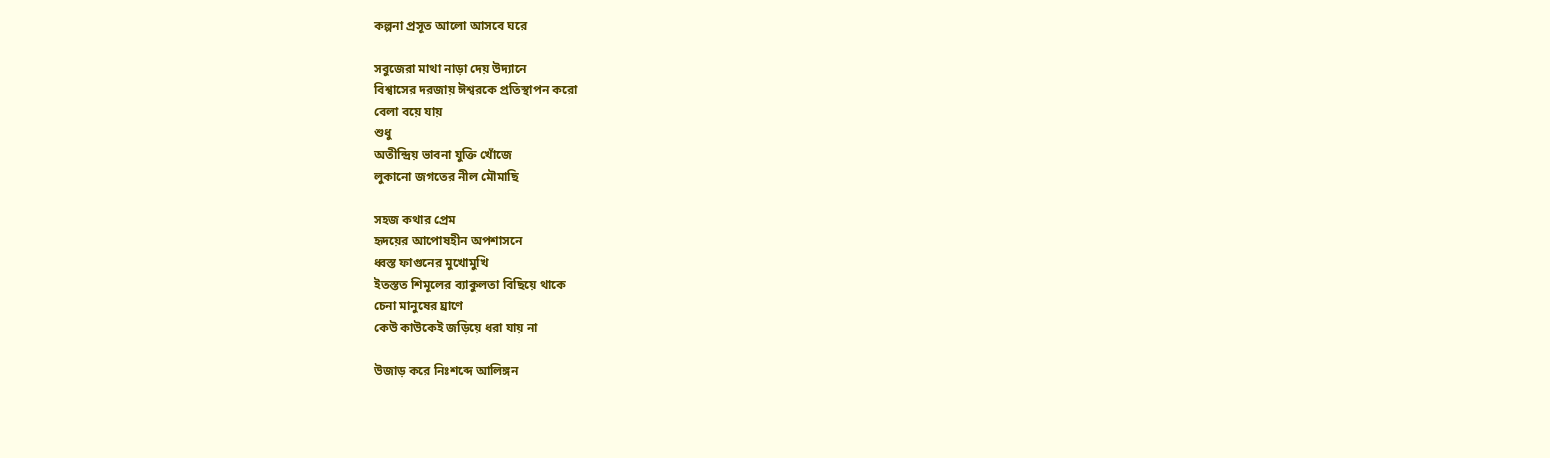কল্পনা প্রসূত আলো আসবে ঘরে

সবুজেরা মাথা নাড়া দেয় উদ্যানে
বিশ্বাসের দরজায় ঈশ্বরকে প্রতিস্থাপন করো
বেলা বয়ে যায়
শুধু
অতীন্দ্রিয় ভাবনা যুক্তি খোঁজে
লুকানো জগতের নীল মৌমাছি

সহজ কথার প্রেম
হৃদয়ের আপোষহীন অপশাসনে
ধ্বস্ত ফাগুনের মুখোমুখি
ইতস্তত শিমূলের ব্যাকুলতা বিছিয়ে থাকে
চেনা মানুষের ঘ্রাণে
কেউ কাউকেই জড়িয়ে ধরা যায় না

উজাড় করে নিঃশব্দে আলিঙ্গন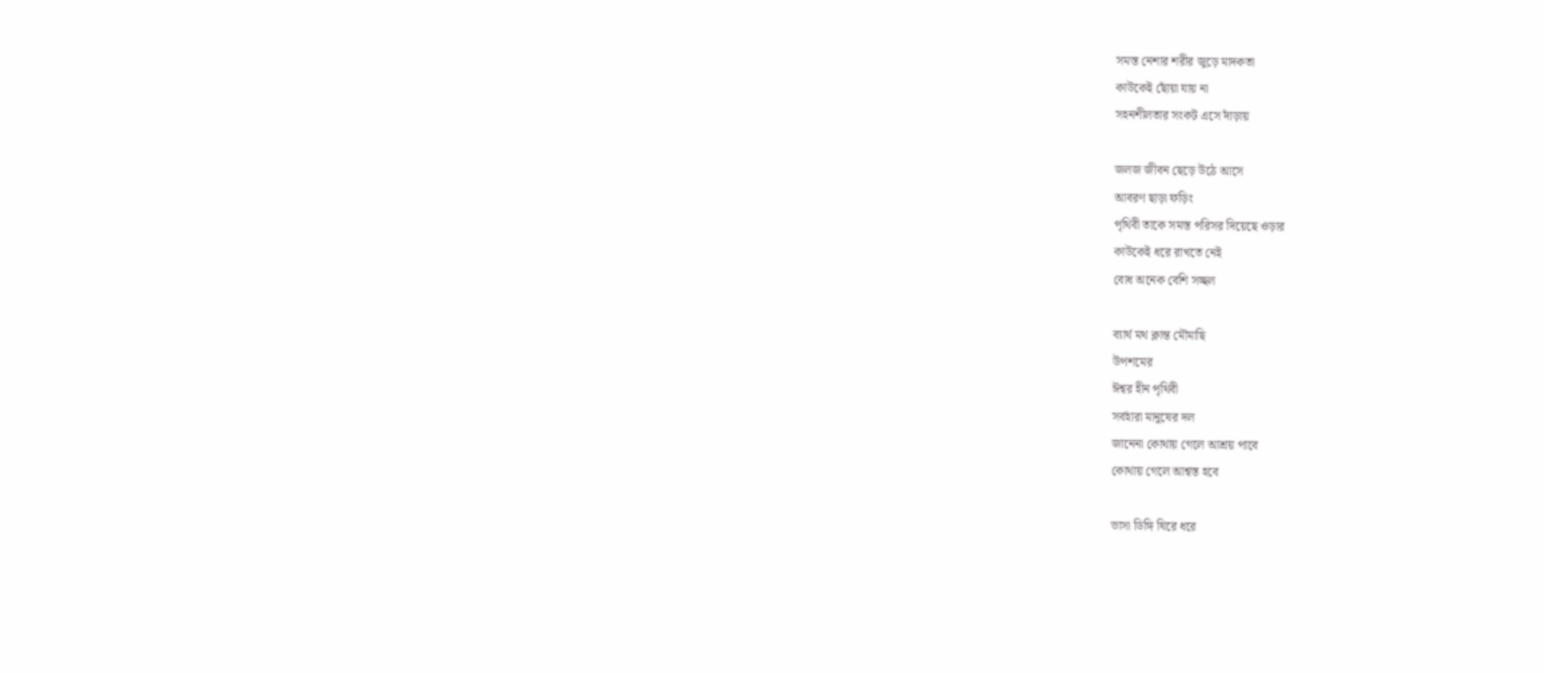সমস্ত নেশার শরীর জুড়ে মাদকতা
কাউকেই ছোঁয়া যায় না
সহনশীলতার সংকট এসে দাঁড়ায়

জলজ জীবন ছেড়ে উঠে আসে
আবরণ ছাড়া ফড়িং
পৃথিবী তাকে সমস্ত পরিসর দিয়েছে ওড়ার
কাউকেই ধরে রাখতে নেই
বোধ অনেক বেশি সচ্ছল

ব্যার্থ মথ ক্লান্ত মৌমাছি
উপশমের
ঈশ্বর হীন পৃথিবী
সর্বহারা মানুষের দল
জানেনা কোথায় গেলে আশ্রয় পাবে
কোথায় গেলে আশ্বস্ত হবে

ভাসা ডিঙ্গি ঘিরে ধরে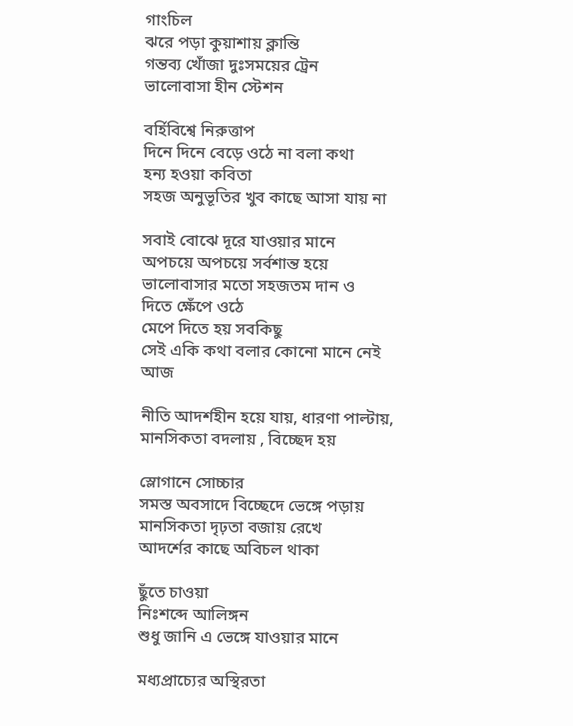গাংচিল
ঝরে পড়া কুয়াশায় ক্লান্তি
গন্তব্য খোঁজা দুঃসময়ের ট্রেন
ভালোবাসা হীন স্টেশন

বর্হিবিশ্বে নিরুত্তাপ
দিনে দিনে বেড়ে ওঠে না বলা কথা
হন্য হওয়া কবিতা
সহজ অনুভূতির খুব কাছে আসা যায় না

সবাই বোঝে দূরে যাওয়ার মানে‌
অপচয়ে অপচয়ে সর্বশান্ত হয়ে
ভালোবাসার মতো সহজতম দান ও
দিতে ক্ষেঁপে ওঠে
মেপে দিতে হয় সবকিছু
সেই একি কথা বলার কোনো মানে নেই আজ

নীতি আদর্শহীন হয়ে যায়, ধারণা পাল্টায়,
মানসিকতা বদলায় , বিচ্ছেদ হয়

স্লোগানে সোচ্চার
সমস্ত অবসাদে বিচ্ছেদে ভেঙ্গে পড়ায়
মানসিকতা দৃঢ়তা বজায় রেখে
আদর্শের কাছে অবিচল থাকা

ছুঁতে চাওয়া
নিঃশব্দে আলিঙ্গন
শুধু জানি এ ভেঙ্গে যাওয়ার মানে

মধ্যপ্রাচ্যের অস্থিরতা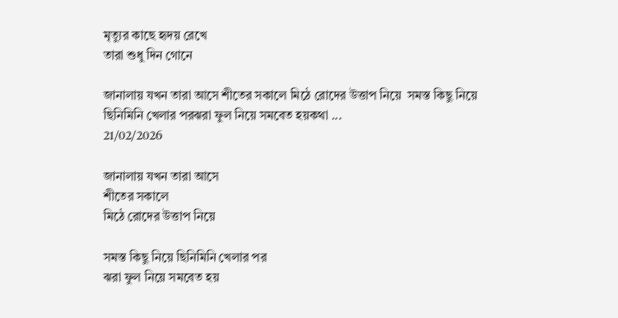মৃত্যুর কাছে হৃদয় রেখে
তারা শুধু দিন গোনে

জানালায় যখন তারা আসে শীতের সকালে মিঠে রোদের উত্তাপ নিয়ে  সমস্ত কিছু নিয়ে ছিনিমিনি খেলার পরঝরা ফুল নিয়ে সমবেত হয়কথা ...
21/02/2026

জানালায় যখন তারা আসে
শীতের সকালে
মিঠে রোদের উত্তাপ নিয়ে

সমস্ত কিছু নিয়ে ছিনিমিনি খেলার পর
ঝরা ফুল নিয়ে সমবেত হয়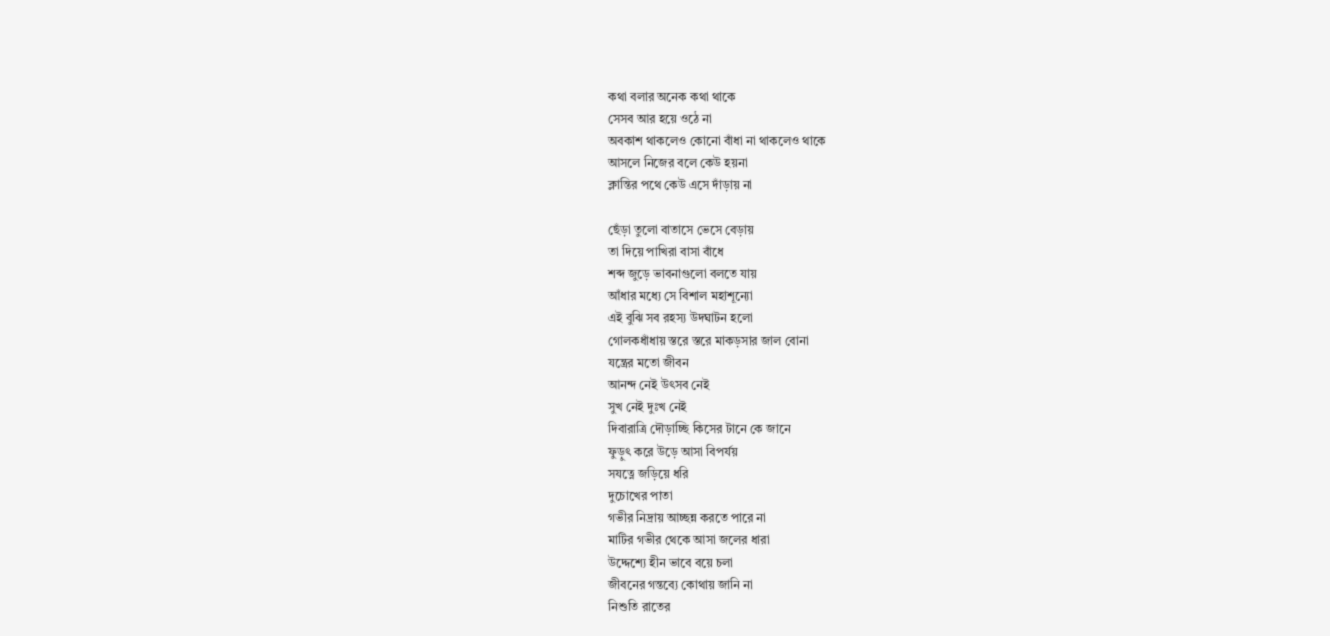কথা বলার অনেক কথা থাকে
সেসব আর হয়ে ওঠে না
অবকাশ থাকলেও কোনো বাঁধা না থাকলেও থাকে
আসলে নিজের বলে কেউ হয়না
ক্লান্তির পথে কেউ এসে দাঁড়ায় না

ছেঁড়া তুলো বাতাসে ভেসে বেড়ায়
তা দিয়ে পাখিরা বাসা বাঁধে
শব্দ জুড়ে ভাবনাগুলো বলতে যায়
আঁধার মধ্যে সে বিশাল মহাশূন্যো
এই বুঝি সব রহস্য উদঘাটন হলো
গোলকধাঁধায় স্তরে স্তরে মাকড়সার জাল বোনা
যন্ত্রের মতো জীবন
আনন্দ নেই উৎসব নেই
সুখ নেই দুঃখ নেই
দিবারাত্রি দৌড়াচ্ছি কিসের টানে কে জানে
ফুড়ুৎ করে উড়ে আসা বিপর্যয়
সযত্নে জড়িয়ে ধরি
দুচোখের পাতা
গভীর নিদ্রায় আচ্ছন্ন করতে পারে না
মাটির গভীর থেকে আসা জলের ধারা
উদ্দেশ্যে হীন ভাবে বয়ে চলা
জীবনের গন্তব্যে কোথায় জানি না
নিশুতি রাতের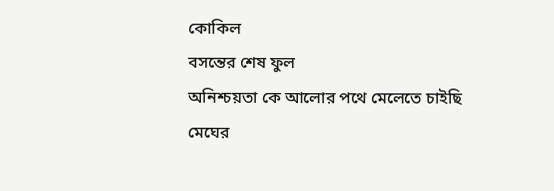কোকিল
বসন্তের শেষ ফুল
অনিশ্চয়তা কে আলোর পথে মেলেতে চাইছি
মেঘের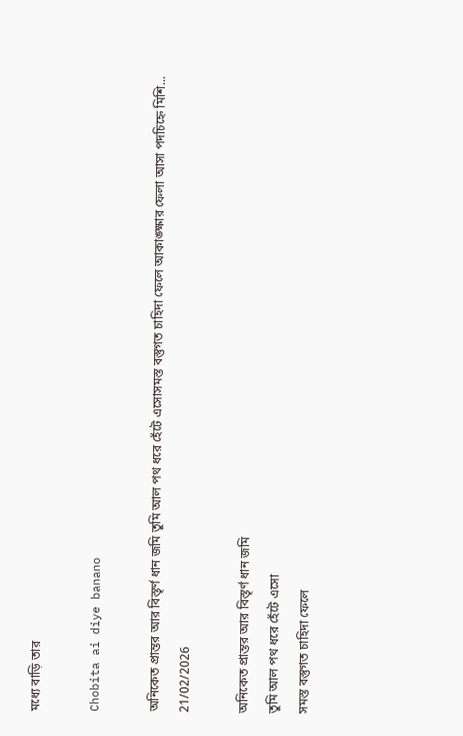মধ্যে বাড়ি তার

Chobita ai diye banano

অনিকেত প্রান্তর আর বিস্তৃর্ণ ধান জমি তুমি আল পথ ধরে হেঁটে এসোসমস্ত বস্তুগত চাহিদা ফেলে আকাঙ্ক্ষার ফেলা আসা পদচিহ্নে মিশি...
21/02/2026

অনিকেত প্রান্তর আর বিস্তৃর্ণ ধান জমি
তুমি আল পথ ধরে হেঁটে এসো
সমস্ত বস্তুগত চাহিদা ফেলে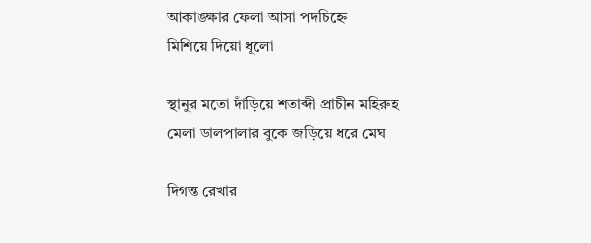আকাঙ্ক্ষার ফেলা আসা পদচিহ্নে
মিশিয়ে দিয়ো ধূলো

স্থানুর মতো দাঁড়িয়ে শতাব্দী প্রাচীন মহিরুহ
মেলা ডালপালার বুকে জড়িয়ে ধরে মেঘ

দিগন্ত রেখার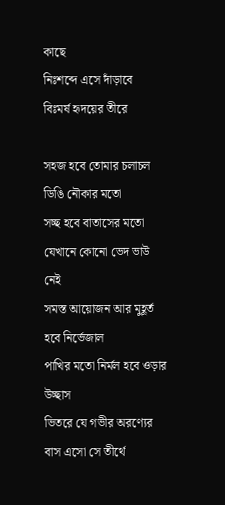কাছে
নিঃশব্দে এসে দাঁড়াবে
বিঃমর্ষ হৃদয়ের তীরে

সহজ হবে তোমার চলাচল ডিঙি নৌকার মতো
সচ্ছ হবে বাতাসের মতো
যেখানে কোনো ভেদ ভাউ নেই
সমস্ত আয়োজন আর মুহূর্ত হবে নির্ভেজাল
পাখির মতো নির্মল হবে ওড়ার উচ্ছাস
ভিতরে যে গভীর অরণ্যের বাস এসো সে তীর্থে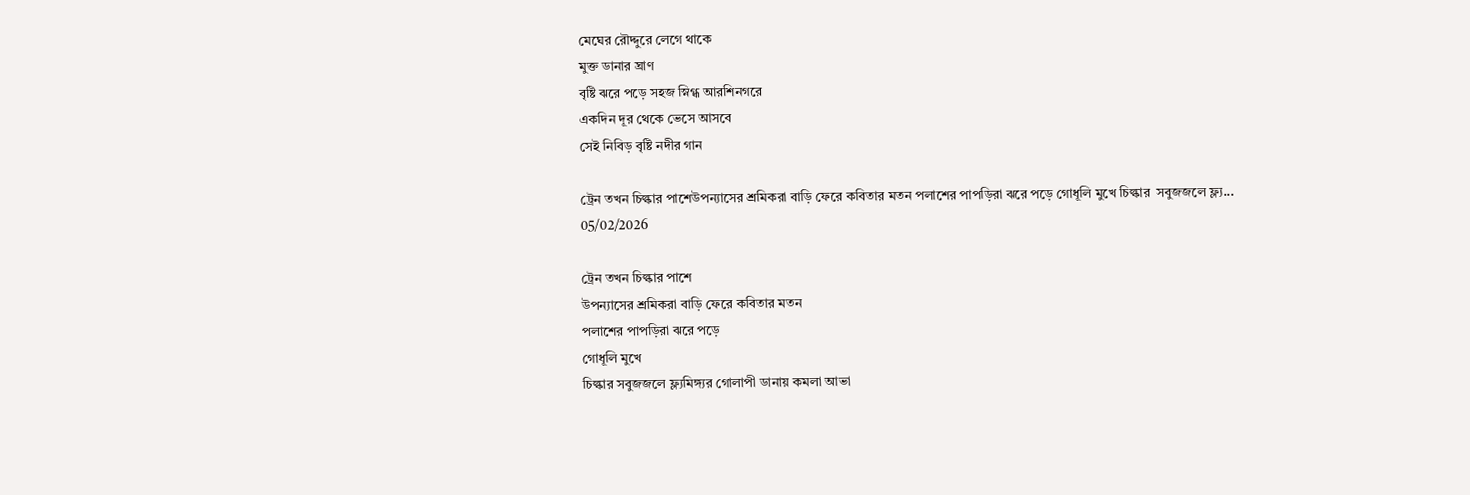মেঘের রৌদ্দুরে লেগে থাকে
মুক্ত ডানার ঘ্রাণ
বৃষ্টি ঝরে পড়ে সহজ স্নিগ্ধ আরশিনগরে
একদিন দূর থেকে ভেসে আসবে
সেই নিবিড় বৃষ্টি নদীর গান

ট্রেন তখন চিল্কার পাশেউপন্যাসের শ্রমিকরা বাড়ি ফেরে কবিতার মতন পলাশের পাপড়িরা ঝরে পড়ে গোধূলি মুখে চিল্কার  সবুজজলে ফ্ল‍্য...
05/02/2026

ট্রেন তখন চিল্কার পাশে
উপন্যাসের শ্রমিকরা বাড়ি ফেরে কবিতার মতন
পলাশের পাপড়িরা ঝরে পড়ে
গোধূলি মুখে
চিল্কার সবুজজলে ফ্ল‍্যমিঙ্গ‍্যর গোলাপী ডানায় কমলা আভা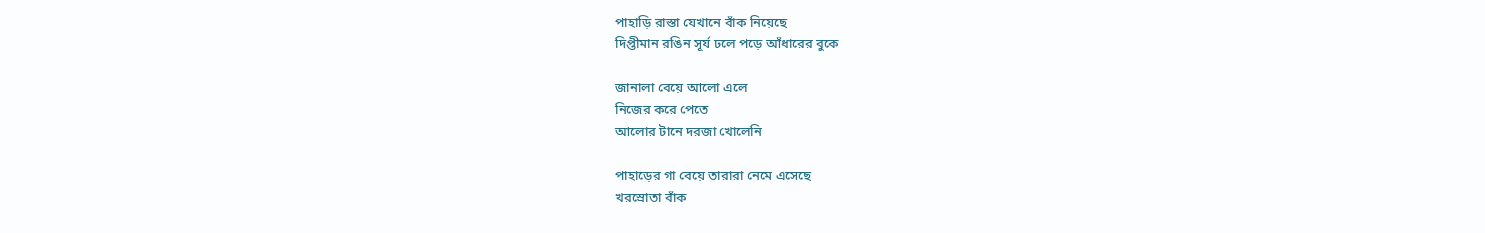পাহাড়ি রাস্তা যেখানে বাঁক নিয়েছে
দিপ্তীমান রঙিন সূর্য ঢলে পড়ে আঁধারের বুকে

জানালা বেয়ে আলো এলে
নিজের করে পেতে
আলোর টানে দরজা খোলেনি

পাহাড়ের গা বেয়ে তারারা নেমে এসেছে
খরস্রোতা বাঁক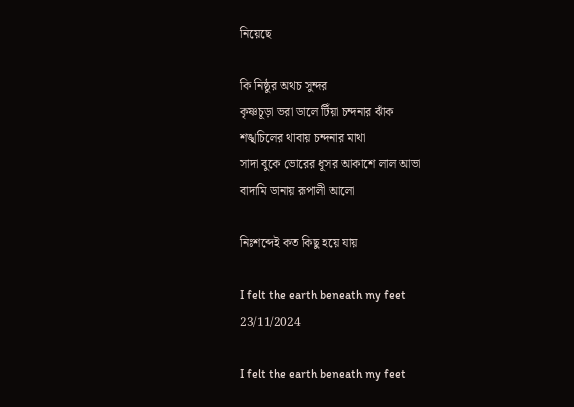নিয়েছে

কি নিষ্ঠুর অথচ সুন্দর
কৃষ্ণচূড়া ভরা ডালে টিঁয়া চন্দনার ঝাঁক
শঙ্খচিলের থাবায় চন্দনার মাথা
সাদা বুকে ভোরের ধূসর আকাশে লাল আভা
বাদামি ডানায় রূপালী আলো

নিঃশব্দেই কত কিছু হয়ে যায়

I felt the earth beneath my feet
23/11/2024

I felt the earth beneath my feet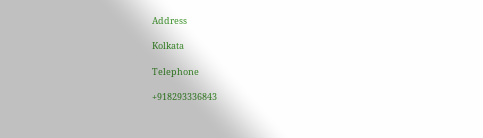Address

Kolkata

Telephone

+918293336843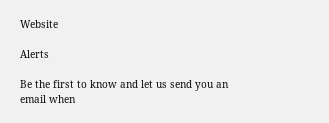Website

Alerts

Be the first to know and let us send you an email when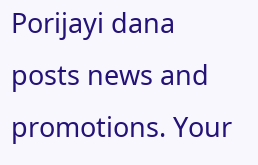Porijayi dana posts news and promotions. Your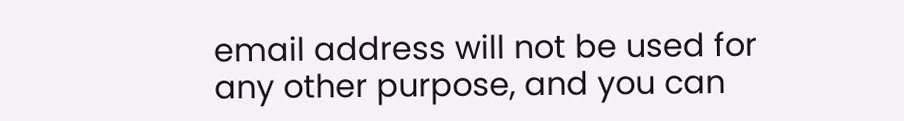email address will not be used for any other purpose, and you can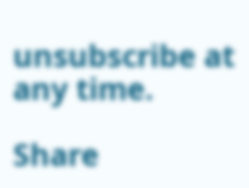unsubscribe at any time.

Share